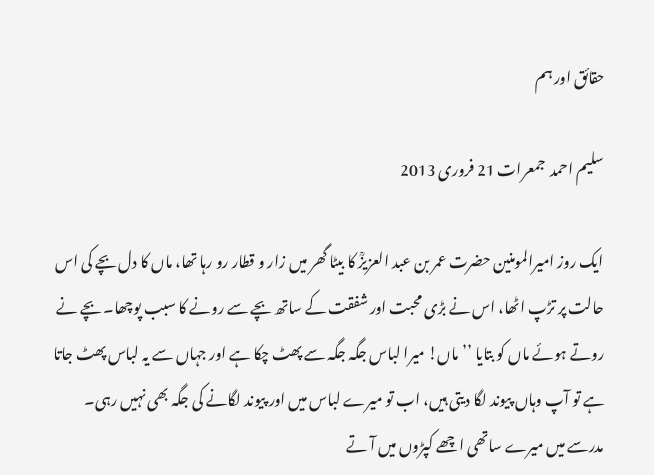حقائق اور ہم

سلیم احمد  جمعرات 21 فروری 2013

ایک روز امیرالمومنین حضرت عمر بن عبد العزیزؒ کا بیٹا گھر میں زار و قطار رو رہا تھا، ماں کا دل بچے کی اس حالت پر تڑپ اٹھا، اس نے بڑی محبت اور شفقت کے ساتھ بچے سے رونے کا سبب پوچھا۔ بچے نے روتے ہوئے ماں کو بتایا ’’ماں! میرا لباس جگہ جگہ سے پھٹ چکا ہے اور جہاں سے یہ لباس پھٹ جاتا ہے تو آپ وہاں پیوند لگا دیتی ہیں، اب تو میرے لباس میں اور پیوند لگانے کی جگہ بھی نہیں رہی۔ مدرسے میں میرے ساتھی اچھے کپڑوں میں آ تے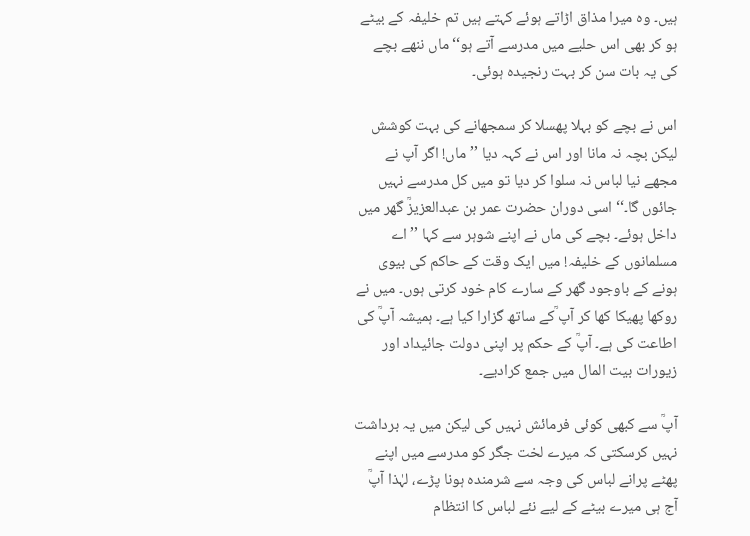ہیں۔ وہ میرا مذاق اڑاتے ہوئے کہتے ہیں تم خلیفہ کے بیٹے ہو کر بھی اس حلیے میں مدرسے آتے ہو‘‘ ماں ننھے بچے کی یہ بات سن کر بہت رنجیدہ ہوئی۔

اس نے بچے کو بہلا پھسلا کر سمجھانے کی بہت کوشش لیکن بچہ نہ مانا اور اس نے کہہ دیا ’’ماں! اگر آپ نے مجھے نیا لباس نہ سلوا کر دیا تو میں کل مدرسے نہیں جائوں گا۔‘‘ اسی دوران حضرت عمر بن عبدالعزیزؒ گھر میں داخل ہوئے۔ بچے کی ماں نے اپنے شوہر سے کہا ’’اے مسلمانوں کے خلیفہ! میں ایک وقت کے حاکم کی بیوی ہونے کے باوجود گھر کے سارے کام خود کرتی ہوں۔ میں نے روکھا پھیکا کھا کر آپ ؒکے ساتھ گزارا کیا ہے۔ ہمیشہ آپؒ کی اطاعت کی ہے۔ آپؒ کے حکم پر اپنی دولت جائیداد اور زیورات بیت المال میں جمع کرادیے۔

آپؒ سے کبھی کوئی فرمائش نہیں کی لیکن میں یہ برداشت نہیں کرسکتی کہ میرے لخت جگر کو مدرسے میں اپنے پھٹے پرانے لباس کی وجہ سے شرمندہ ہونا پڑے، لہٰذا آپؒ آج ہی میرے بیٹے کے لیے نئے لباس کا انتظام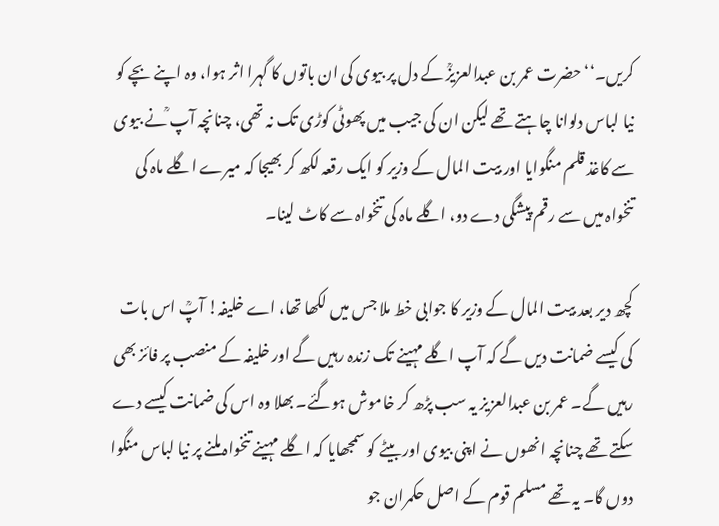کریں۔‘‘ حضرت عمر بن عبدالعزیزؒ کے دل پر بیوی کی ان باتوں کا گہرا اثر ہوا، وہ اپنے بچے کو نیا لباس دلوانا چاہتے تھے لیکن ان کی جیب میں پھوٹی کوڑی تک نہ تھی، چنانچہ آپ ؒنے بیوی سے کاغذ قلم منگوایا اور بیت المال کے وزیر کو ایک رقعہ لکھ کر بھیجا کہ میرے اگلے ماہ کی تنخواہ میں سے رقم پیشگی دے دو، اگلے ماہ کی تنخواہ سے کاٹ لینا۔

کچھ دیر بعد بیت المال کے وزیر کا جوابی خط ملا جس میں لکھا تھا، اے خلیفہ! آپؒ اس بات کی کیسے ضمانت دیں گے کہ آپ اگلے مہینے تک زندہ رہیں گے اور خلیفہ کے منصب پر فائز بھی رہیں گے۔ عمر بن عبدالعزیز یہ سب پڑھ کر خاموش ہوگئے۔ بھلا وہ اس کی ضمانت کیسے دے سکتے تھے چنانچہ انھوں نے اپنی بیوی اور بیٹے کو سمجھایا کہ اگلے مہینے تنخواہ ملنے پر نیا لباس منگوا دوں گا۔ یہ تھے مسلم قوم کے اصل حکمران جو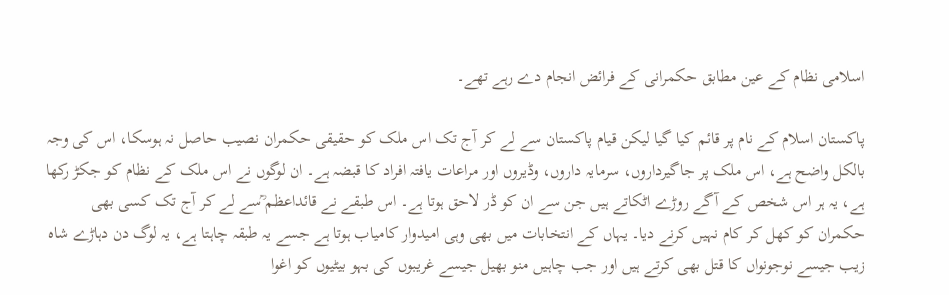اسلامی نظام کے عین مطابق حکمرانی کے فرائض انجام دے رہے تھے۔

پاکستان اسلام کے نام پر قائم کیا گیا لیکن قیام پاکستان سے لے کر آج تک اس ملک کو حقیقی حکمران نصیب حاصل نہ ہوسکا، اس کی وجہ بالکل واضح ہے، اس ملک پر جاگیرداروں، سرمایہ داروں، وڈیروں اور مراعات یافتہ افراد کا قبضہ ہے۔ ان لوگوں نے اس ملک کے نظام کو جکڑ رکھا ہے، یہ ہر اس شخص کے آگے روڑے اٹکاتے ہیں جن سے ان کو ڈر لاحق ہوتا ہے۔ اس طبقے نے قائداعظم ؒسے لے کر آج تک کسی بھی حکمران کو کھل کر کام نہیں کرنے دیا۔ یہاں کے انتخابات میں بھی وہی امیدوار کامیاب ہوتا ہے جسے یہ طبقہ چاہتا ہے، یہ لوگ دن دہاڑے شاہ زیب جیسے نوجونواں کا قتل بھی کرتے ہیں اور جب چاہیں منو بھیل جیسے غریبوں کی بہو بیٹیوں کو اغوا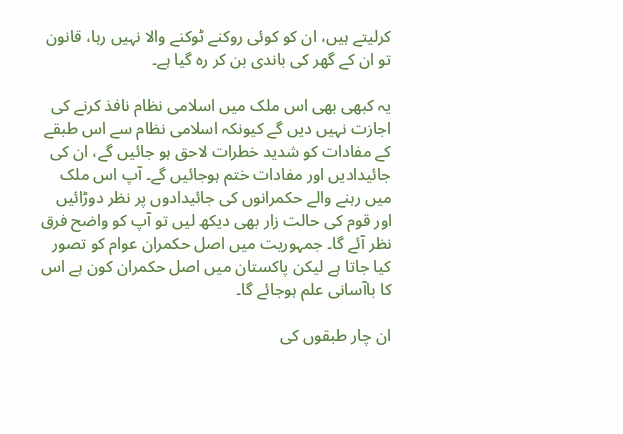کرلیتے ہیں، ان کو کوئی روکنے ٹوکنے والا نہیں رہا، قانون تو ان کے گھر کی باندی بن کر رہ گیا ہے۔

یہ کبھی بھی اس ملک میں اسلامی نظام نافذ کرنے کی اجازت نہیں دیں گے کیونکہ اسلامی نظام سے اس طبقے کے مفادات کو شدید خطرات لاحق ہو جائیں گے، ان کی جائیدادیں اور مفادات ختم ہوجائیں گے۔ آپ اس ملک میں رہنے والے حکمرانوں کی جائیدادوں پر نظر دوڑائیں اور قوم کی حالت زار بھی دیکھ لیں تو آپ کو واضح فرق نظر آئے گا۔ جمہوریت میں اصل حکمران عوام کو تصور کیا جاتا ہے لیکن پاکستان میں اصل حکمران کون ہے اس کا باآسانی علم ہوجائے گا۔

ان چار طبقوں کی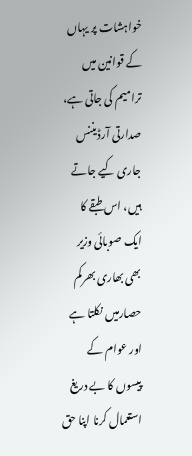خواہشات پر یہاں کے قوانین میں ترامیم کی جاتی ہے، صدارتی آرڈیننس جاری کیے جاتے ہیں، اس طبقے کا ایک صوبائی وزیر بھی بھاری بھرکم حصارمیں نکلتا ہے اور عوام کے پیسوں کا بے دریغ استعمال کرنا اپنا حق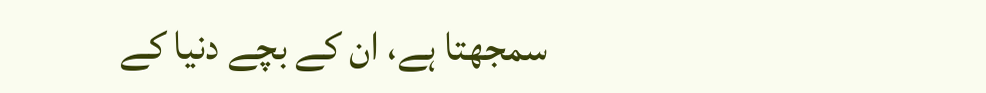سمجھتا ہے، ان کے بچے دنیا کے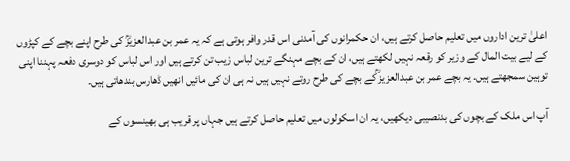اعلیٰ ترین اداروں میں تعلیم حاصل کرتے ہیں، ان حکمرانوں کی آمدنی اس قدر وافر ہوتی ہے کہ یہ عمر بن عبدالعزیزؒ کی طرح اپنے بچے کے کپڑوں کے لیے بیت المال کے وزیر کو رقعہ نہیں لکھتے ہیں، ان کے بچے مہنگے ترین لباس زیب تن کرتے ہیں اور اس لباس کو دوسری دفعہ پہننا اپنی توہین سمجھتے ہیں۔ یہ بچے عمر بن عبدالعزیز ؒکے بچے کی طرح روتے نہیں ہیں نہ ہی ان کی مائیں انھیں ڈھارس بندھاتی ہیں۔

آپ اس ملک کے بچوں کی بدنصیبی دیکھیں، یہ ان اسکولوں میں تعلیم حاصل کرتے ہیں جہاں پر قریب ہی بھینسوں کے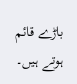باڑے قائم ہوتے ہیں۔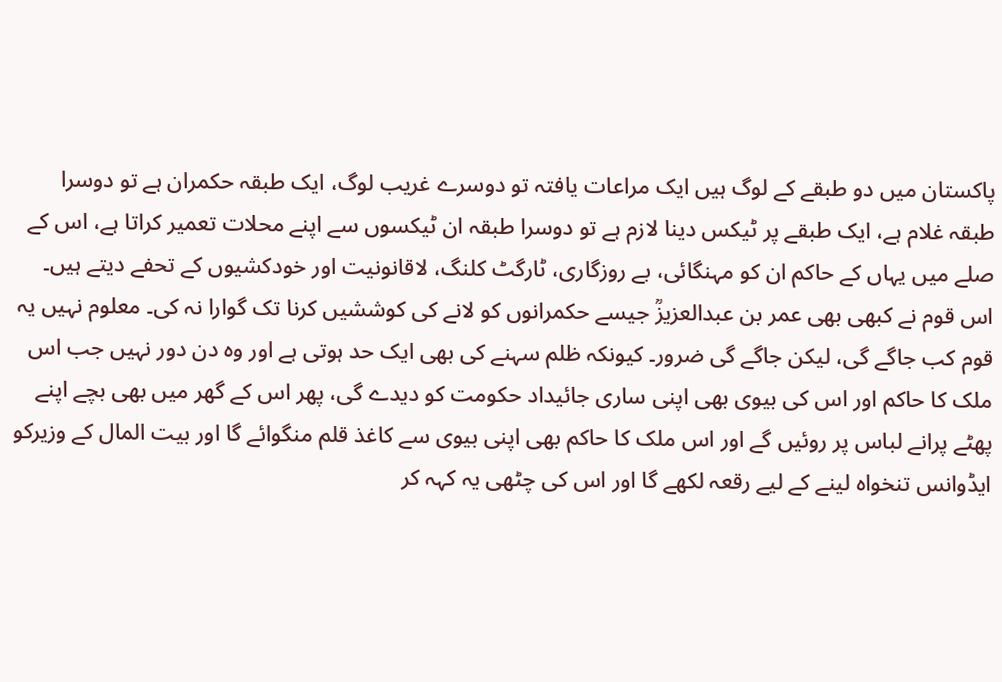پاکستان میں دو طبقے کے لوگ ہیں ایک مراعات یافتہ تو دوسرے غریب لوگ، ایک طبقہ حکمران ہے تو دوسرا طبقہ غلام ہے، ایک طبقے پر ٹیکس دینا لازم ہے تو دوسرا طبقہ ان ٹیکسوں سے اپنے محلات تعمیر کراتا ہے، اس کے صلے میں یہاں کے حاکم ان کو مہنگائی، بے روزگاری، ٹارگٹ کلنگ، لاقانونیت اور خودکشیوں کے تحفے دیتے ہیں۔ اس قوم نے کبھی بھی عمر بن عبدالعزیزؒ جیسے حکمرانوں کو لانے کی کوششیں کرنا تک گوارا نہ کی۔ معلوم نہیں یہ قوم کب جاگے گی، لیکن جاگے گی ضرور۔ کیونکہ ظلم سہنے کی بھی ایک حد ہوتی ہے اور وہ دن دور نہیں جب اس ملک کا حاکم اور اس کی بیوی بھی اپنی ساری جائیداد حکومت کو دیدے گی، پھر اس کے گھر میں بھی بچے اپنے پھٹے پرانے لباس پر روئیں گے اور اس ملک کا حاکم بھی اپنی بیوی سے کاغذ قلم منگوائے گا اور بیت المال کے وزیرکو ایڈوانس تنخواہ لینے کے لیے رقعہ لکھے گا اور اس کی چٹھی یہ کہہ کر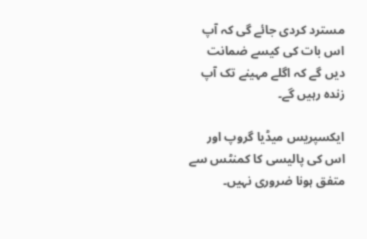مسترد کردی جائے گی کہ آپ اس بات کی کیسے ضمانت دیں گے کہ اگلے مہینے تک آپ زندہ رہیں گے۔

ایکسپریس میڈیا گروپ اور اس کی پالیسی کا کمنٹس سے متفق ہونا ضروری نہیں۔